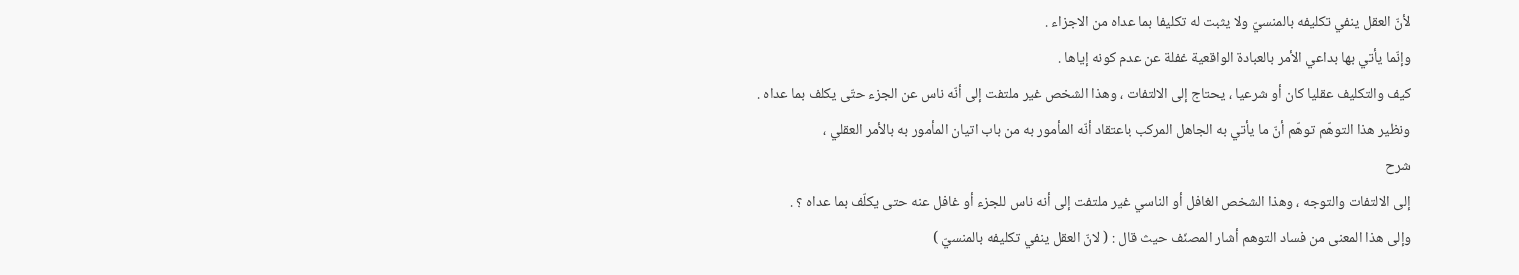لأنّ العقل ينفي تكليفه بالمنسيّ ولا يثبت له تكليفا بما عداه من الاجزاء .
وإنّما يأتي بها بداعي الأمر بالعبادة الواقعية غفلة عن عدم كونه إياها .
كيف والتكليف عقليا كان أو شرعيا ، يحتاج إلى الالتفات ، وهذا الشخص غير ملتفت إلى أنّه ناس عن الجزء حتّى يكلف بما عداه .
ونظير هذا التوهّم توهّم أنّ ما يأتي به الجاهل المركب باعتقاد أنّه المأمور به من باب اتيان المأمور به بالأمر العقلي ،
شرح
إلى الالتفات والتوجه ، وهذا الشخص الغافل أو الناسي غير ملتفت إلى أنه ناس للجزء أو غافل عنه حتى يكلّف بما عداه ؟ .
وإلى هذا المعنى من فساد التوهم أشار المصنّف حيث قال : ( لانّ العقل ينفي تكليفه بالمنسيّ )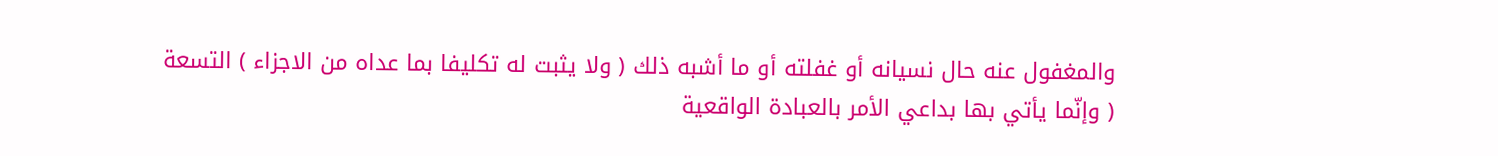والمغفول عنه حال نسيانه أو غفلته أو ما أشبه ذلك ( ولا يثبت له تكليفا بما عداه من الاجزاء ) التسعة ( وإنّما يأتي بها بداعي الأمر بالعبادة الواقعية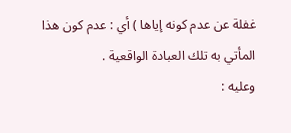غفلة عن عدم كونه إياها ) أي : عدم كون هذا المأتي به تلك العبادة الواقعية .
وعليه :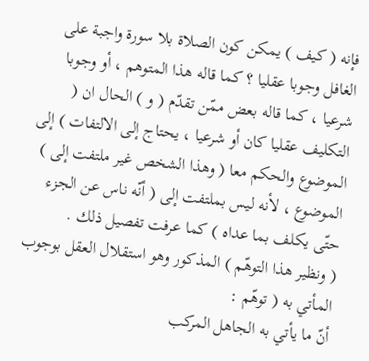فإنه ( كيف ) يمكن كون الصلاة بلا سورة واجبة على الغافل وجوبا عقليا ؟ كما قاله هذا المتوهم ، أو وجوبا شرعيا ، كما قاله بعض ممّن تقدّم ( و ) الحال ان ( التكليف عقليا كان أو شرعيا ، يحتاج إلى الالتفات ) إلى الموضوع والحكم معا ( وهذا الشخص غير ملتفت إلى ) الموضوع ، لأنه ليس بملتفت إلى ( أنّه ناس عن الجزء حتّى يكلف بما عداه ) كما عرفت تفصيل ذلك .
( ونظير هذا التوهّم ) المذكور وهو استقلال العقل بوجوب المأتي به ( توهّم :
أنّ ما يأتي به الجاهل المركب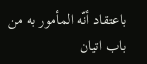باعتقاد أنّه المأمور به من باب اتيان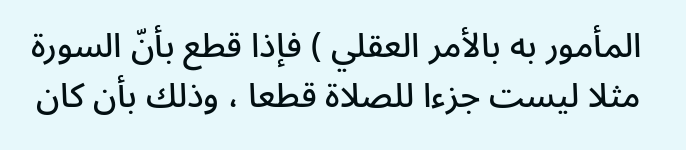المأمور به بالأمر العقلي ) فإذا قطع بأنّ السورة مثلا ليست جزءا للصلاة قطعا ، وذلك بأن كان